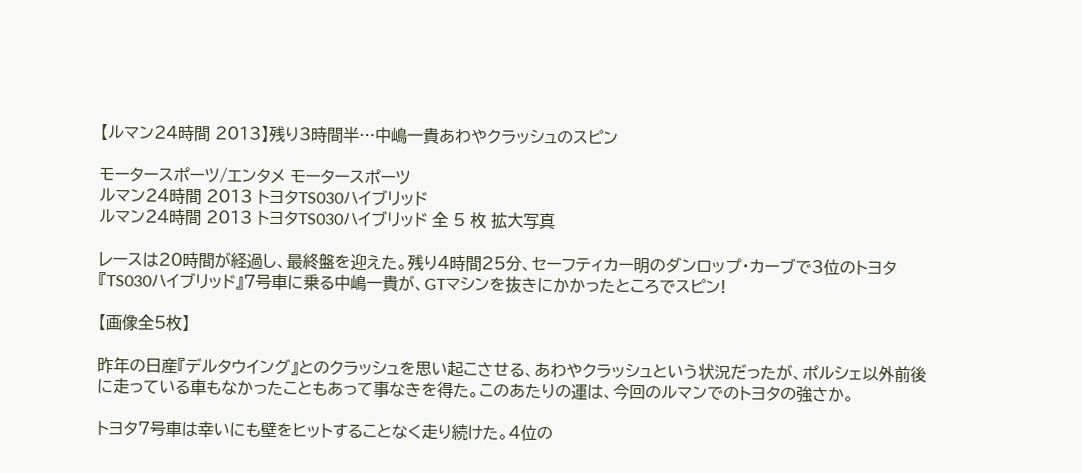【ルマン24時間 2013】残り3時間半…中嶋一貴あわやクラッシュのスピン

モータースポーツ/エンタメ モータースポーツ
ルマン24時間 2013 トヨタTS030ハイブリッド
ルマン24時間 2013 トヨタTS030ハイブリッド 全 5 枚 拡大写真

レースは20時間が経過し、最終盤を迎えた。残り4時間25分、セーフティカー明のダンロップ・カーブで3位のトヨタ『TS030ハイブリッド』7号車に乗る中嶋一貴が、GTマシンを抜きにかかったところでスピン!

【画像全5枚】

昨年の日産『デルタウイング』とのクラッシュを思い起こさせる、あわやクラッシュという状況だったが、ポルシェ以外前後に走っている車もなかったこともあって事なきを得た。このあたりの運は、今回のルマンでのトヨタの強さか。

トヨタ7号車は幸いにも壁をヒットすることなく走り続けた。4位の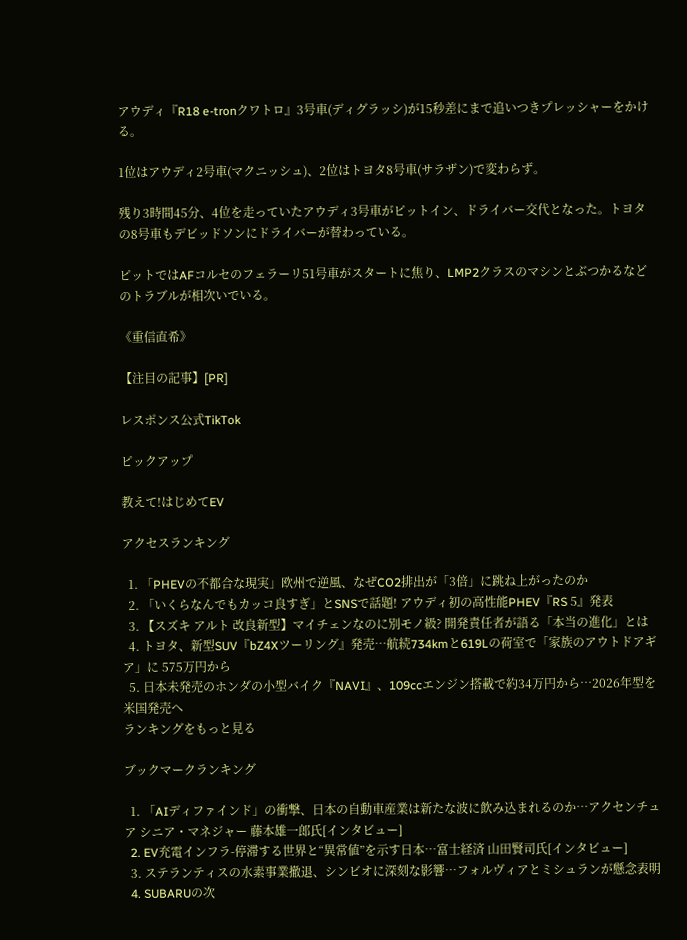アウディ『R18 e-tronクワトロ』3号車(ディグラッシ)が15秒差にまで追いつきプレッシャーをかける。

1位はアウディ2号車(マクニッシュ)、2位はトヨタ8号車(サラザン)で変わらず。

残り3時間45分、4位を走っていたアウディ3号車がピットイン、ドライバー交代となった。トヨタの8号車もデビッドソンにドライバーが替わっている。

ピットではAFコルセのフェラーリ51号車がスタートに焦り、LMP2クラスのマシンとぶつかるなどのトラブルが相次いでいる。

《重信直希》

【注目の記事】[PR]

レスポンス公式TikTok

ピックアップ

教えて!はじめてEV

アクセスランキング

  1. 「PHEVの不都合な現実」欧州で逆風、なぜCO2排出が「3倍」に跳ね上がったのか
  2. 「いくらなんでもカッコ良すぎ」とSNSで話題! アウディ初の高性能PHEV『RS 5』発表
  3. 【スズキ アルト 改良新型】マイチェンなのに別モノ級? 開発責任者が語る「本当の進化」とは
  4. トヨタ、新型SUV『bZ4Xツーリング』発売…航続734kmと619Lの荷室で「家族のアウトドアギア」に 575万円から
  5. 日本未発売のホンダの小型バイク『NAVI』、109ccエンジン搭載で約34万円から…2026年型を米国発売へ
ランキングをもっと見る

ブックマークランキング

  1. 「AIディファインド」の衝撃、日本の自動車産業は新たな波に飲み込まれるのか…アクセンチュア シニア・マネジャー 藤本雄一郎氏[インタビュー]
  2. EV充電インフラ-停滞する世界と“異常値”を示す日本…富士経済 山田賢司氏[インタビュー]
  3. ステランティスの水素事業撤退、シンビオに深刻な影響…フォルヴィアとミシュランが懸念表明
  4. SUBARUの次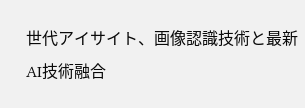世代アイサイト、画像認識技術と最新AI技術融合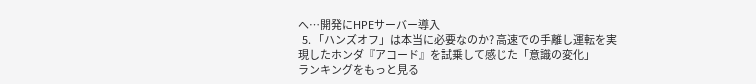へ…開発にHPEサーバー導入
  5. 「ハンズオフ」は本当に必要なのか? 高速での手離し運転を実現したホンダ『アコード』を試乗して感じた「意識の変化」
ランキングをもっと見る